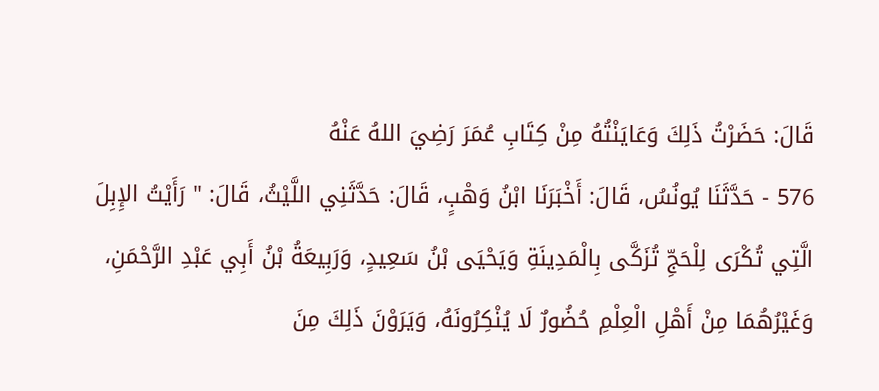قَالَ: حَضَرْتُ ذَلِكَ وَعَايَنْتُهُ مِنْ كِتَابِ عُمَرَ رَضِيَ اللهُ عَنْهُ
576 - حَدَّثَنَا يُونُسُ، قَالَ: أَخْبَرَنَا ابْنُ وَهْبٍ، قَالَ: حَدَّثَنِي اللَّيْثُ، قَالَ: " رَأَيْتُ الإِبِلَ الَّتِي تُكْرَى لِلْحَجِّ تُزَكَّى بِالْمَدِينَةِ وَيَحْيَى بْنُ سَعِيدٍ، وَرَبِيعَةُ بْنُ أَبِي عَبْدِ الرَّحْمَنِ، وَغَيْرُهُمَا مِنْ أَهْلِ الْعِلْمِ حُضُورٌ لَا يُنْكِرُونَهُ، وَيَرَوْنَ ذَلِكَ مِنَ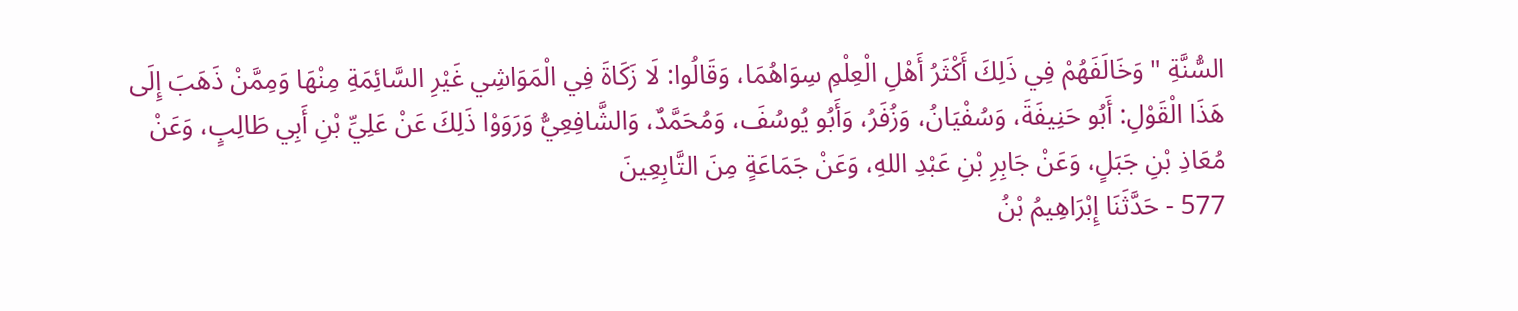السُّنَّةِ " وَخَالَفَهُمْ فِي ذَلِكَ أَكْثَرُ أَهْلِ الْعِلْمِ سِوَاهُمَا، وَقَالُوا: لَا زَكَاةَ فِي الْمَوَاشِي غَيْرِ السَّائِمَةِ مِنْهَا وَمِمَّنْ ذَهَبَ إِلَى هَذَا الْقَوْلِ: أَبُو حَنِيفَةَ، وَسُفْيَانُ، وَزُفَرُ، وَأَبُو يُوسُفَ، وَمُحَمَّدٌ، وَالشَّافِعِيُّ وَرَوَوْا ذَلِكَ عَنْ عَلِيِّ بْنِ أَبِي طَالِبٍ، وَعَنْ مُعَاذِ بْنِ جَبَلٍ، وَعَنْ جَابِرِ بْنِ عَبْدِ اللهِ، وَعَنْ جَمَاعَةٍ مِنَ التَّابِعِينَ
577 - حَدَّثَنَا إِبْرَاهِيمُ بْنُ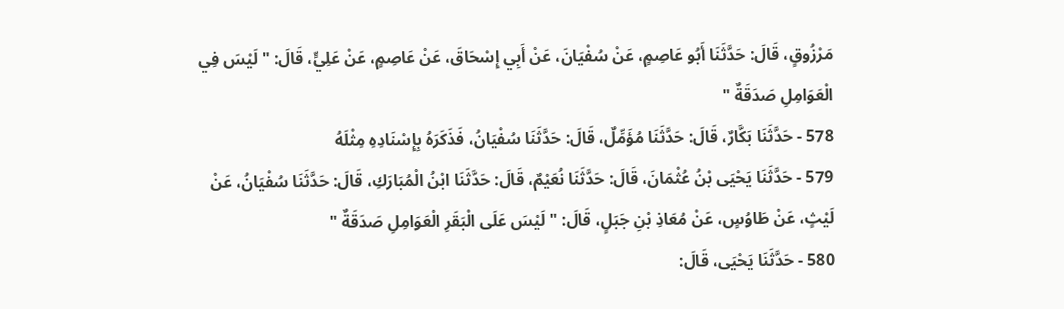مَرْزُوقٍ، قَالَ: حَدَّثَنَا أَبُو عَاصِمٍ، عَنْ سُفْيَانَ، عَنْ أَبِي إِسْحَاقَ، عَنْ عَاصِمٍ، عَنْ عَلِيٍّ، قَالَ: " لَيْسَ فِي الْعَوَامِلِ صَدَقَةٌ "
578 - حَدَّثَنَا بَكَّارٌ، قَالَ: حَدَّثَنَا مُؤَمِّلٌ، قَالَ: حَدَّثَنَا سُفْيَانُ، فَذَكَرَهُ بِإِسْنَادِهِ مِثْلَهُ
579 - حَدَّثَنَا يَحْيَى بْنُ عُثْمَانَ، قَالَ: حَدَّثَنَا نُعَيْمٌ، قَالَ: حَدَّثَنَا ابْنُ الْمُبَارَكِ، قَالَ: حَدَّثَنَا سُفْيَانُ، عَنْ لَيْثٍ، عَنْ طَاوُسٍ، عَنْ مُعَاذِ بْنِ جَبَلٍ، قَالَ: " لَيْسَ عَلَى الْبَقَرِ الْعَوَامِلِ صَدَقَةٌ "
580 - حَدَّثَنَا يَحْيَى، قَالَ: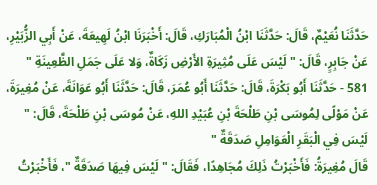حَدَّثَنَا نُعَيْمٌ، قَالَ: حَدَّثَنَا ابْنُ الْمُبَارَكِ، قَالَ: أَخْبَرَنَا ابْنُ لَهِيعَةَ، عَنْ أَبِي الزُّبَيْرِ، عَنْ جَابِرٍ، قَالَ: " لَيْسَ عَلَى مُثِيرَةِ الأَرْضِ زَكَاةٌ، وَلا عَلَى جَمَلِ الظَّعِينَةِ "
581 - حَدَّثَنَا أَبُو بَكْرَةَ، قَالَ: حَدَّثَنَا أَبُو عُمَرَ، قَالَ: حَدَّثَنَا أَبُو عَوَانَةَ، عَنْ مُغِيرَةَ، عَنْ مَوْلًى لِمُوسَى بْنِ طَلْحَةَ بْنِ عُبَيْدِ اللهِ، عَنْ مُوسَى بْنِ طَلْحَةَ، قَالَ: " لَيْسَ فِي الْبَقَرِ الْعَوَامِلِ صَدَقَةٌ "
قَالَ مُغِيرَةُ: فَأَخْبَرْتُ ذَلِكَ مُجَاهِدًا، فَقَالَ: " لَيْسَ فِيهَا صَدَقَةٌ "، فَأَخْبَرْتُ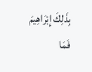بِذَلِكَ إِبْرَاهِيمَ فَمَا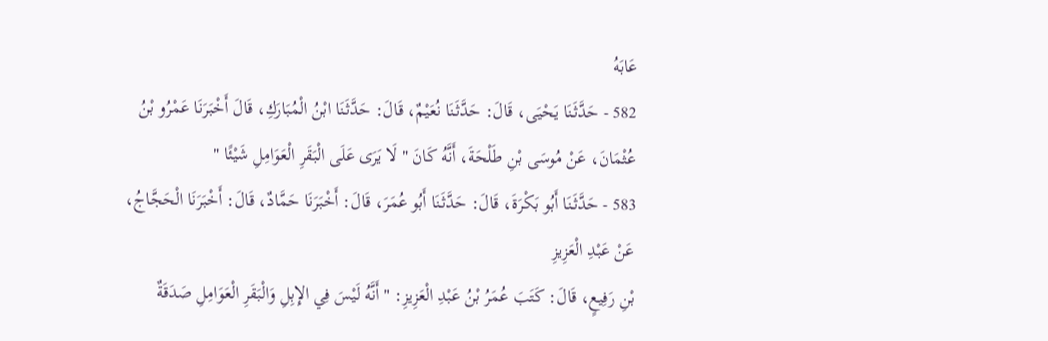عَابَهُ
582 - حَدَّثَنَا يَحْيَى، قَالَ: حَدَّثَنَا نُعَيْمٌ، قَالَ: حَدَّثَنَا ابْنُ الْمُبَارَكِ، قَالَ أَخْبَرَنَا عَمْرُو بْنُ عُثْمَانَ، عَنْ مُوسَى بْنِ طَلْحَةَ، أَنَّهُ كَانَ " لَا يَرَى عَلَى الْبَقَرِ الْعَوَامِلِ شَيْئًا "
583 - حَدَّثَنَا أَبُو بَكْرَةَ، قَالَ: حَدَّثَنَا أَبُو عُمَرَ، قَالَ: أَخْبَرَنَا حَمَّادٌ، قَالَ: أَخْبَرَنَا الْحَجَّاجُ، عَنْ عَبْدِ الْعَزِيزِ
بْنِ رَفِيعٍ، قَالَ: كَتَبَ عُمَرُ بْنُ عَبْدِ الْعَزِيزِ: " أَنَّهُ لَيْسَ فِي الإِبِلِ وَالْبَقَرِ الْعَوَامِلِ صَدَقَةٌ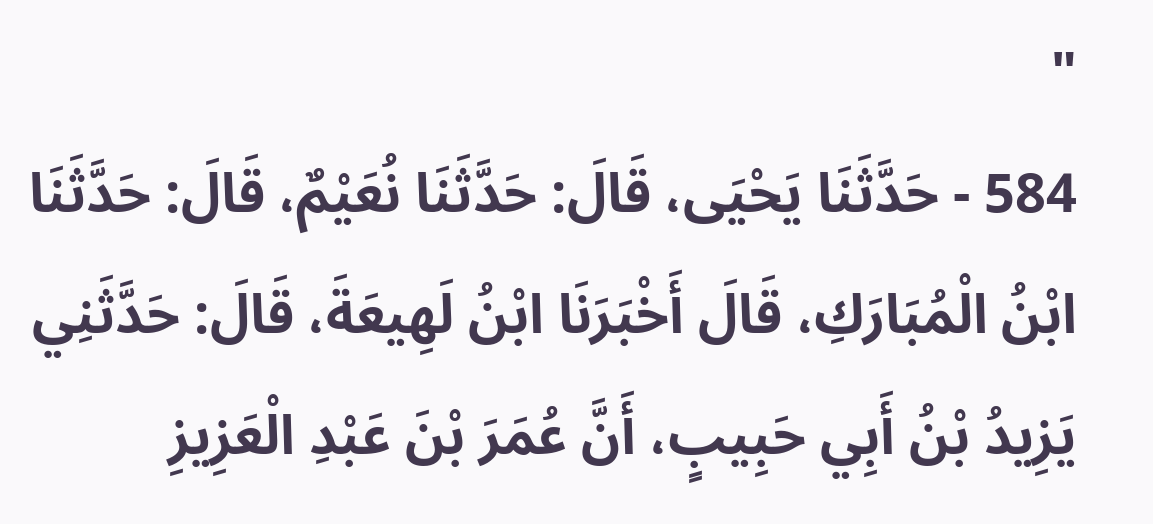"
584 - حَدَّثَنَا يَحْيَى، قَالَ: حَدَّثَنَا نُعَيْمٌ، قَالَ: حَدَّثَنَا ابْنُ الْمُبَارَكِ، قَالَ أَخْبَرَنَا ابْنُ لَهِيعَةَ، قَالَ: حَدَّثَنِي يَزِيدُ بْنُ أَبِي حَبِيبٍ، أَنَّ عُمَرَ بْنَ عَبْدِ الْعَزِيزِ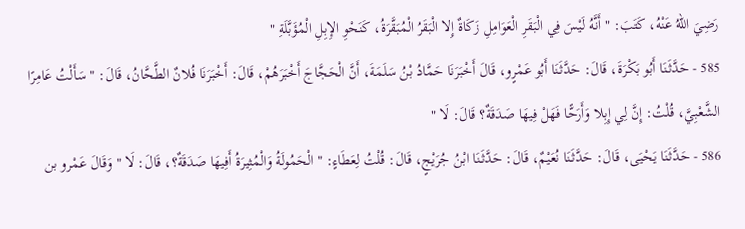رَضِيَ اللهُ عَنْهُ، كَتَبَ: " أَنَّهُ لَيْسَ فِي الْبَقَرِ الْعَوَامِلِ زَكَاةٌ إِلا الْبَقَرُ الْمُبَقَّرَةُ، كَنَحْوِ الإِبِلِ الْمُؤَبَّلَةِ "
585 - حَدَّثَنَا أَبُو بَكْرَةَ، قَالَ: حَدَّثَنَا أَبُو عَمْرٍو، قَالَ أَخْبَرَنَا حَمَّادُ بْنُ سَلَمَةَ، أَنَّ الْحَجَّاجَ أَخْبَرَهُمْ، قَالَ: أَخْبَرَنَا فُلانٌ الطَّحَّانُ، قَالَ: " سَأَلْتُ عَامِرًا الشَّعْبِيَّ، قُلْتُ: إِنَّ لِي إِبِلا وَأَرَحًّا فَهَلْ فِيهَا صَدَقَةٌ؟ قَالَ: لَا "
586 - حَدَّثَنَا يَحْيَى، قَالَ: حَدَّثَنَا نُعَيْمٌ، قَالَ: حَدَّثَنَا ابْنُ جُرَيْجٍ، قَالَ: قُلْتُ لِعَطَاءٍ: " الْحَمُولَةُ وَالْمُثِيرَةُ أَفِيهَا صَدَقَةٌ؟، قَالَ: لَا " وَقَالَ عَمْرو بن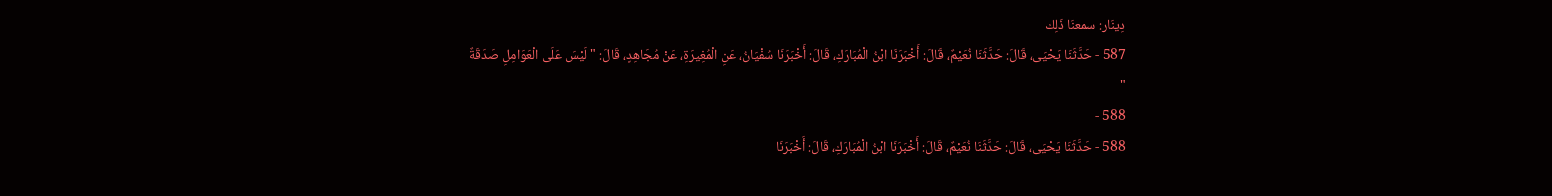دِينَار: سمعنَا ذَلِك
587 - حَدَّثَنَا يَحْيَى، قَالَ: حَدَّثَنَا نُعَيْمٌ، قَالَ: أَخْبَرَنَا ابْنُ الْمُبَارَكِ، قَالَ: أَخْبَرَنَا سُفْيَانُ، عَنِ الْمُغِيرَةِ، عَنْ مُجَاهِدٍ، قَالَ: " لَيْسَ عَلَى الْعَوَامِلِ صَدَقَةٌ "
588 -
588 - حَدَّثَنَا يَحْيَى، قَالَ: حَدَّثَنَا نُعَيْمٌ، قَالَ: أَخْبَرَنَا ابْنُ الْمُبَارَكِ، قَالَ: أَخْبَرَنَا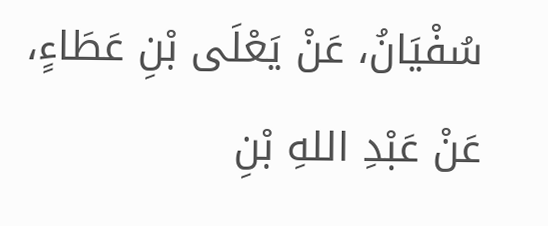سُفْيَانُ، عَنْ يَعْلَى بْنِ عَطَاءٍ، عَنْ عَبْدِ اللهِ بْنِ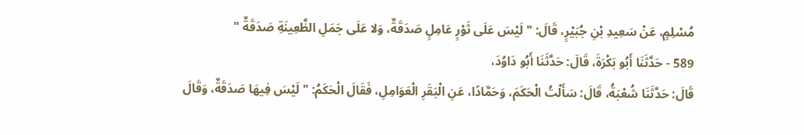مُسْلِمٍ، عَنْ سَعِيدِ بْنِ جُبَيْرٍ، قَالَ: " لَيْسَ عَلَى ثَوْرٍ عَامِلٍ صَدَقَةٌ، وَلا عَلَى جَمَلِ الظَّعِينَةِ صَدَقَةٌ "
589 - حَدَّثَنَا أَبُو بَكْرَةَ، قَالَ: حَدَّثَنَا أَبُو دَاوُدَ،
قَالَ: حَدَّثَنَا شُعْبَةُ، قَالَ: سَأَلْتُ الْحَكَمَ، وَحَمَّادًا، عَنِ الْبَقَرِ الْعَوَامِلِ، فَقَالَ الْحَكَمُ: " لَيْسَ فِيهَا صَدَقَةٌ، وَقَالَ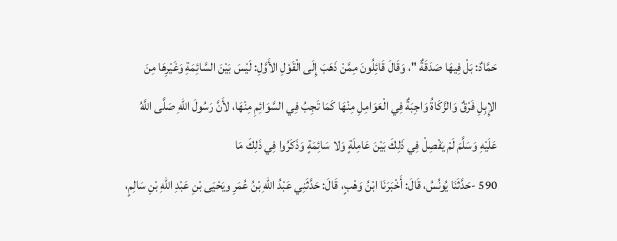حَمَّادٌ: بَلْ فِيهَا صَدَقَةٌ "، وَقَالَ قَائِلُونَ مِمَّنْ ذَهَبَ إِلَى الْقَوْلِ الأَوَّلِ: لَيْسَ بَيْنَ السَّائِمَةِ وَغَيْرِهَا مِنَ الإِبِلِ فَرْقٌ وَالزَّكَاةُ وَاجِبَةٌ فِي الْعَوَامِلِ مِنْهَا كَمَا تَجِبُ فِي السَّوَائِمِ مِنْهَا، لأَنَّ رَسُولَ اللهِ صَلَّى اللَّهُ عَلَيْهِ وَسَلَّمَ لَمْ يَفْصِلْ فِي ذَلِكَ بَيْنَ عَامِلَةٍ وَلا سَائِمَةٍ وَذَكَرُوا فِي ذَلِكَ مَا
590 -حَدَّثَنَا يُونُسُ، قَالَ: أَخْبَرَنَا ابْنُ وَهْبٍ، قَالَ: حَدَّثَنِي عَبْدُ اللهِ بْنُ عُمَرِ ويَحْيَى بْنِ عَبْدِ اللهِ بْنِ سَالِمٍ،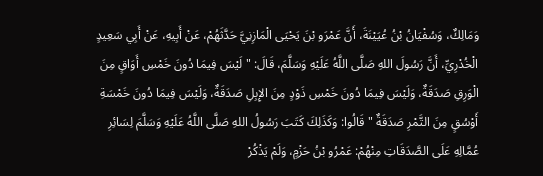وَمَالِكٌ، وَسُفْيَانُ بْنُ عُيَيْنَةَ، أَنَّ عَمْرَو بْنَ يَحْيَى الْمَازِنِيَّ حَدَّثَهُمْ، عَنْ أَبِيهِ، عَنْ أَبِي سَعِيدٍ الْخُدْرِيِّ، أَنَّ رَسُولَ اللهِ صَلَّى اللَّهُ عَلَيْهِ وَسَلَّمَ، قَالَ: " لَيْسَ فِيمَا دُونَ خَمْسِ أَوَاقٍ مِنَ الْوَرِقِ صَدَقَةٌ، وَلَيْسَ فِيمَا دُونَ خَمْسِ ذَوْدٍ مِنَ الإِبِلِ صَدَقَةٌ، وَلَيْسَ فِيمَا دُونَ خَمْسَةِ أَوْسُقٍ مِنَ التَّمْرِ صَدَقَةٌ " قَالُوا: وَكَذَلِكَ كَتَبَ رَسُولُ اللهِ صَلَّى اللَّهُ عَلَيْهِ وَسَلَّمَ لِسَائِرِ عُمَّالِهِ عَلَى الصَّدَقَاتِ مِنْهُمْ: عَمْرُو بْنُ حَزْمٍ، وَلَمْ يَذْكُرْ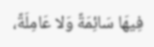فِيهَا سَائِمَةً وَلا عَامِلَةً،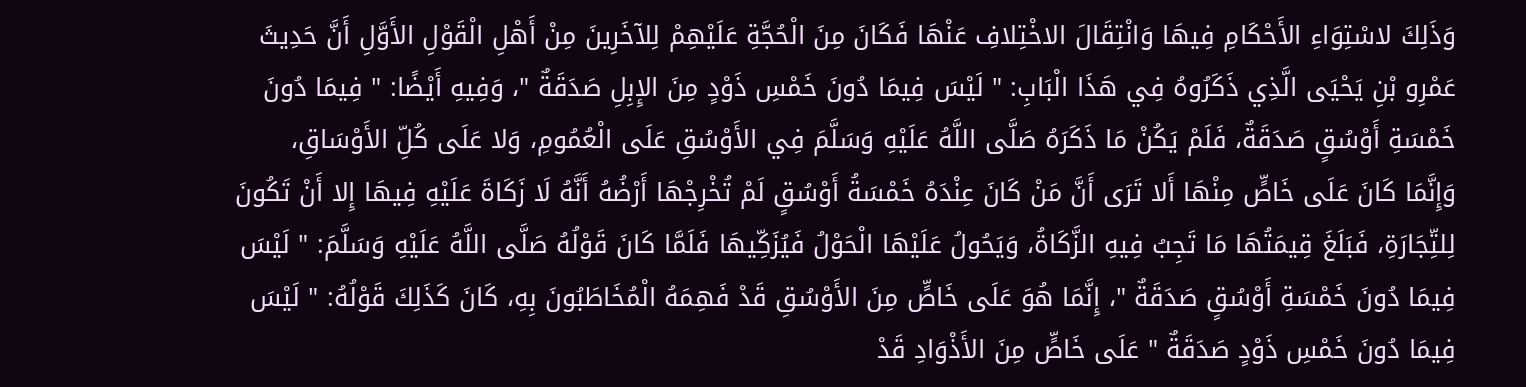وَذَلِكَ لاسْتِوَاءِ الأَحْكَامِ فِيهَا وَانْتِقَالَ الاخْتِلافِ عَنْهَا فَكَانَ مِنَ الْحُجَّةِ عَلَيْهِمْ لِلآخَرِينَ مِنْ أَهْلِ الْقَوْلِ الأَوَّلِ أَنَّ حَدِيثَ عَمْرِو بْنِ يَحْيَى الَّذِي ذَكَرُوهُ فِي هَذَا الْبَابِ: " لَيْسَ فِيمَا دُونَ خَمْسِ ذَوْدٍ مِنَ الإِبِلِ صَدَقَةٌ "، وَفِيهِ أَيْضًا: " فِيمَا دُونَ خَمْسَةِ أَوْسُقٍ صَدَقَةٌ، فَلَمْ يَكُنْ مَا ذَكَرَهُ صَلَّى اللَّهُ عَلَيْهِ وَسَلَّمَ فِي الأَوْسُقِ عَلَى الْعُمُومِ، وَلا عَلَى كُلِّ الأَوْسَاقِ، وَإِنَّمَا كَانَ عَلَى خَاصٍّ مِنْهَا أَلا تَرَى أَنَّ مَنْ كَانَ عِنْدَهُ خَمْسَةُ أَوْسُقٍ لَمْ تُخْرِجْهَا أَرْضُهُ أَنَّهُ لَا زَكَاةَ عَلَيْهِ فِيهَا إِلا أَنْ تَكُونَ لِلتِّجَارَةِ، فَبَلَغَ قِيمَتُهَا مَا تَجِبُ فِيهِ الزَّكَاةُ، وَيَحُولُ عَلَيْهَا الْحَوْلُ فَيُزَكِّيهَا فَلَمَّا كَانَ قَوْلُهُ صَلَّى اللَّهُ عَلَيْهِ وَسَلَّمَ: " لَيْسَ فِيمَا دُونَ خَمْسَةِ أَوْسُقٍ صَدَقَةٌ "، إِنَّمَا هُوَ عَلَى خَاصٍّ مِنَ الأَوْسُقِ قَدْ فَهِمَهُ الْمُخَاطَبُونَ بِهِ، كَانَ كَذَلِكَ قَوْلُهُ: " لَيْسَ فِيمَا دُونَ خَمْسِ ذَوْدٍ صَدَقَةٌ " عَلَى خَاصٍّ مِنَ الأَذْوَادِ قَدْ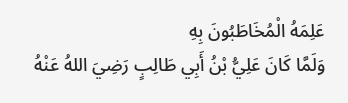عَلِمَهُ الْمُخَاطَبُونَ بِهِ
وَلَمَّا كَانَ عَلِيُّ بْنُ أَبِي طَالِبٍ رَضِيَ اللهُ عَنْهُ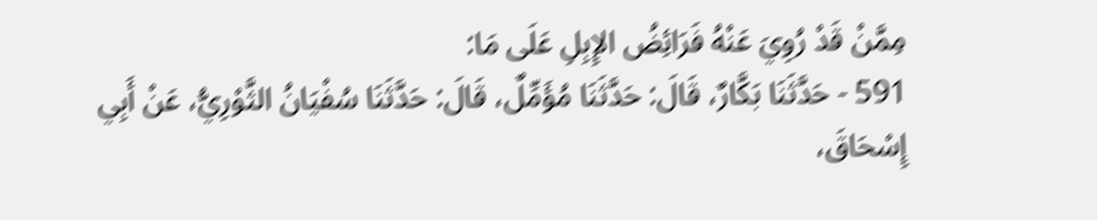مِمَّنْ قَدْ رُوِيَ عَنْهُ فَرَائِضُ الإِبِلِ عَلَى مَا:
591 - حَدَّثَنَا بَكَّارٌ، قَالَ: حَدَّثَنَا مُؤَمِّلٌ، قَالَ: حَدَّثَنَا سُفْيَانُ الثَّوْرِيُّ، عَنْ أَبِي إِسْحَاقَ،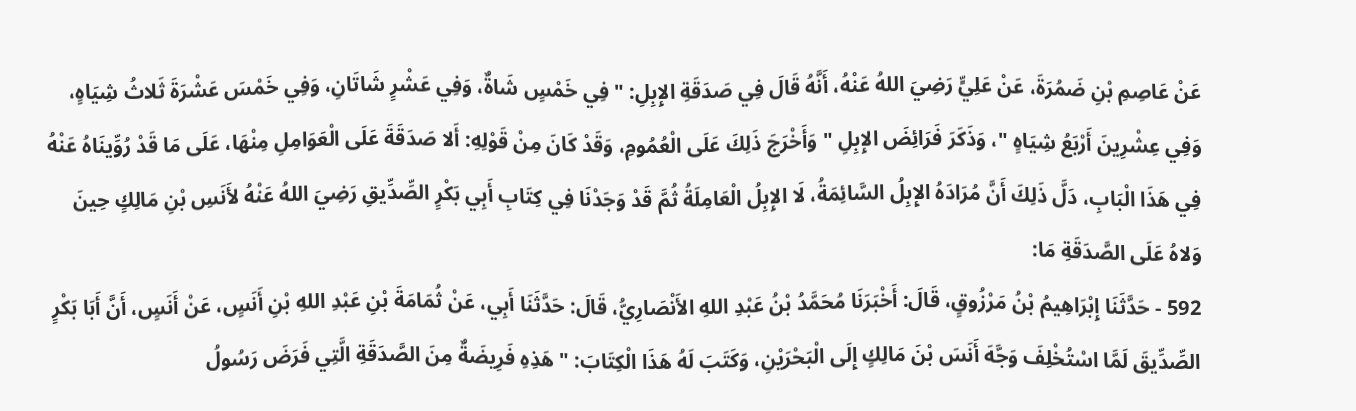عَنْ عَاصِمِ بْنِ ضَمُرَةَ، عَنْ عَلِيٍّ رَضِيَ اللهُ عَنْهُ، أَنَّهُ قَالَ فِي صَدَقَةِ الإِبِلِ: " فِي خَمْسٍ شَاةٌ، وَفِي عَشْرٍ شَاتَانِ، وَفِي خَمْسَ عَشْرَةَ ثَلاثُ شِيَاهٍ، وَفِي عِشْرِينَ أَرْبَعُ شِيَاهٍ "، وَذَكَرَ فَرَائِضَ الإِبِلِ " وَأَخْرَجَ ذَلِكَ عَلَى الْعُمُومِ، وَقَدْ كَانَ مِنْ قَوْلِهِ: أَلا صَدَقَةَ عَلَى الْعَوَامِلِ مِنْهَا، عَلَى مَا قَدْ رُوِّينَاهُ عَنْهُ فِي هَذَا الْبَابِ، دَلَّ ذَلِكَ أَنَّ مُرَادَهُ الإِبِلُ السَّائِمَةُ، لَا الإِبِلُ الْعَامِلَةُ ثُمَّ قَدْ وَجَدْنَا فِي كِتَابِ أَبِي بَكْرٍ الصِّدِّيقِ رَضِيَ اللهُ عَنْهُ لأَنَسِ بْنِ مَالِكٍ حِينَ وَلاهُ عَلَى الصَّدَقَةِ مَا:
592 - حَدَّثَنَا إِبْرَاهِيمُ بْنُ مَرْزُوقٍ، قَالَ: أَخْبَرَنَا مُحَمَّدُ بْنُ عَبْدِ اللهِ الأَنْصَارِيُّ، قَالَ: حَدَّثَنَا أَبِي، عَنْ ثُمَامَةَ بْنِ عَبْدِ اللهِ بْنِ أَنَسٍ، عَنْ أَنَسٍ، أَنَّ أَبَا بَكْرٍ الصِّدِّيقَ لَمَّا اسْتُخْلِفَ وَجَّهَ أَنَسَ بْنَ مَالِكٍ إِلَى الْبَحْرَيْنِ، وَكَتَبَ لَهُ هَذَا الْكِتَابَ: " هَذِهِ فَرِيضَةٌ مِنَ الصَّدَقَةِ الَّتِي فَرَضَ رَسُولُ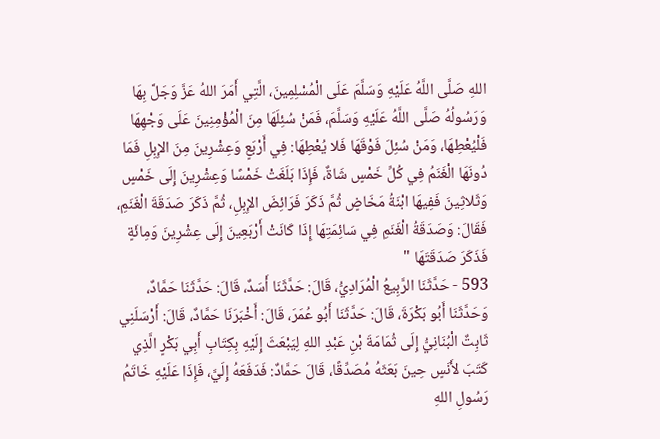اللهِ صَلَّى اللَّهُ عَلَيْهِ وَسَلَّمَ عَلَى الْمُسْلِمِينَ، الَّتِي أَمَرَ اللهُ عَزَّ وَجَلَّ بِهَا وَرَسُولُهُ صَلَّى اللَّهُ عَلَيْهِ وَسَلَّمَ، فَمَنْ سُئِلَهَا مِنَ الْمُؤْمِنِينَ عَلَى وَجْهِهَا فَلْيُعْطِهَا، وَمَنْ سُئِلَ فَوْقَهَا فَلا يُعْطِهَا: فِي أَرْبَعٍ وَعِشْرِينَ مِنَ الإِبِلِ فَمَا دُونَهَا الْغَنَمُ فِي كُلِّ خَمْسٍ شَاةٌ، فَإِذَا بَلَغَتْ خَمْسًا وَعِشْرِينَ إِلَى خَمْسٍ وَثَلاثِينَ فَفِيهَا ابْنَةُ مَخَاضٍ ثُمَّ ذَكَرَ فَرَائِضَ الإِبِلِ، ثُمَّ ذَكَرَ صَدَقَةَ الْغَنَمِ، فَقَالَ: وَصَدَقَةُ الْغَنَمِ فِي سَائِمَتِهَا إِذَا كَانَتْ أَرْبَعِينَ إِلَى عِشْرِينَ وَمِائَةٍ فَذَكَرَ صَدَقَتَهَا "
593 - حَدَّثَنَا الرَّبِيعُ الْمُرَادِيُّ، قَالَ: حَدَّثَنَا أَسَدٌ، قَالَ: حَدَّثَنَا حَمَّادٌ، وَحَدَّثَنَا أَبُو بَكْرَةَ، قَالَ: حَدَّثَنَا أَبُو عُمَرَ، قَالَ: أَخْبَرَنَا حَمَّادٌ، قَالَ: أَرْسَلَنِي ثَابِتٌ الْبُنَانِيُّ إِلَى ثُمَامَةَ بْنِ عَبْدِ اللهِ لِيَبْعَثَ إِلَيْهِ بِكِتَابِ أَبِي بَكْرٍ الَّذِي كَتَبَ لأَنَسٍ حِينَ بَعَثَهُ مُصَدِّقًا، قَالَ حَمَّادٌ: فَدَفَعَهُ إِلَيَّ، فَإِذَا عَلَيْهِ خَاتَمُ رَسُولِ اللهِ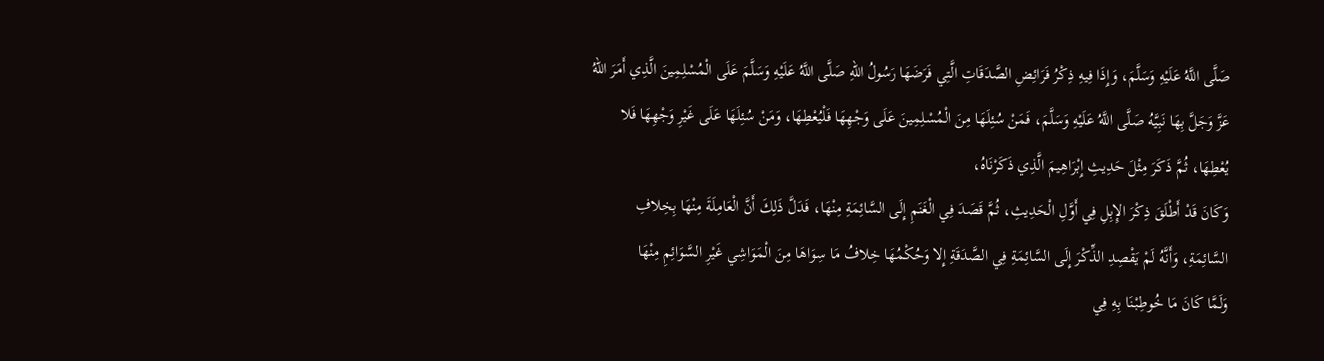صَلَّى اللَّهُ عَلَيْهِ وَسَلَّمَ، وَإِذَا فِيهِ ذِكْرُ فَرَائِضِ الصَّدَقَاتِ الَّتِي فَرَضَهَا رَسُولُ اللهِ صَلَّى اللَّهُ عَلَيْهِ وَسَلَّمَ عَلَى الْمُسْلِمِينَ الَّذِي أَمَرَ اللهُ عَزَّ وَجَلَّ بِهَا نَبِيَّهُ صَلَّى اللَّهُ عَلَيْهِ وَسَلَّمَ، فَمَنْ سُئِلَهَا مِنَ الْمُسْلِمِينَ عَلَى وَجْهِهَا فَلْيُعْطِهَا، وَمَنْ سُئِلَهَا عَلَى غَيْرِ وَجْهِهَا فَلا يُعْطِهَا، ثُمَّ ذَكَرَ مِثْلَ حَدِيثِ إِبْرَاهِيمَ الَّذِي ذَكَرْنَاهُ،
وَكَانَ قَدْ أَطْلَقَ ذِكْرَ الإِبِلِ فِي أَوَّلِ الْحَدِيثِ، ثُمَّ قَصَدَ فِي الْغَنَمِ إِلَى السَّائِمَةِ مِنْهَا، فَدَلَّ ذَلِكَ أَنَّ الْعَامِلَةَ مِنْهَا بِخِلافِ السَّائِمَةِ، وَأَنَّهُ لَمْ يَقْصِدِ الذِّكْرَ إِلَى السَّائِمَةِ فِي الصَّدَقَةِ إِلا وَحُكْمُهَا خِلافُ مَا سِوَاهَا مِنَ الْمَوَاشِي غَيْرِ السَّوَائِمِ مِنْهَا
وَلَمَّا كَانَ مَا خُوطِبْنَا بِهِ فِي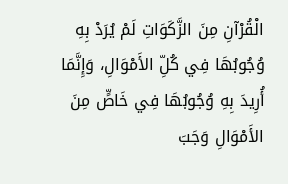الْقُرْآنِ مِنَ الزَّكَوَاتِ لَمْ يُرَدْ بِهِ وُجُوبُهَا فِي كُلِّ الأَمْوَالِ، وَإِنَّمَا أُرِيدَ بِهِ وُجُوبُهَا فِي خَاصٍّ مِنَ الأَمْوَالِ وَجَبَ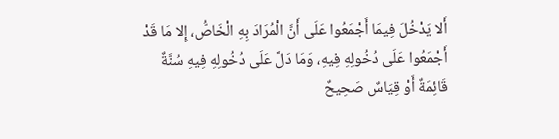أَلا يَدْخُلَ فِيمَا أَجْمَعُوا عَلَى أَنَّ الْمُرَادَ بِهِ الْخَاصُّ، إِلا مَا قَدْ أَجْمَعُوا عَلَى دُخُولِهِ فِيهِ، وَمَا دَلَّ عَلَى دُخُولِهِ فِيهِ سُنَّةٌ قَائِمَةٌ أَوْ قِيَاسٌ صَحِيحٌ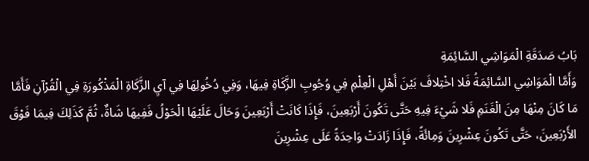بَابُ صَدَقَةِ الْمَوَاشِي السَّائِمَةِ
وَأَمَّا الْمَوَاشِي السَّائِمَةُ فَلا اخْتِلافَ بَيْنَ أَهْلِ الْعِلْمِ فِي وُجُوبِ الزَّكَاةِ فِيهَا، وَفِي دُخُولِهَا فِي آيِ الزَّكَاةِ الْمَذْكُورَةِ فِي الْقُرْآنِ فَأَمَّا مَا كَانَ مِنْهَا مِنَ الْغَنَمِ فَلا شَيْءَ فِيهِ حَتَّى تَكُونَ أَرْبَعِينَ، فَإِذَا كَانَتْ أَرْبَعِينَ وَحَالَ عَلَيْهَا الْحَوْلُ فَفِيهَا شَاةٌ، ثُمَّ كَذَلِكَ فِيمَا فَوْقَ الأَرْبَعِينَ، حَتَّى تَكُونَ عِشْرِينَ وَمِائَةً، فَإِذَا زَادَتْ وَاحِدَةً عَلَى عِشْرِينَ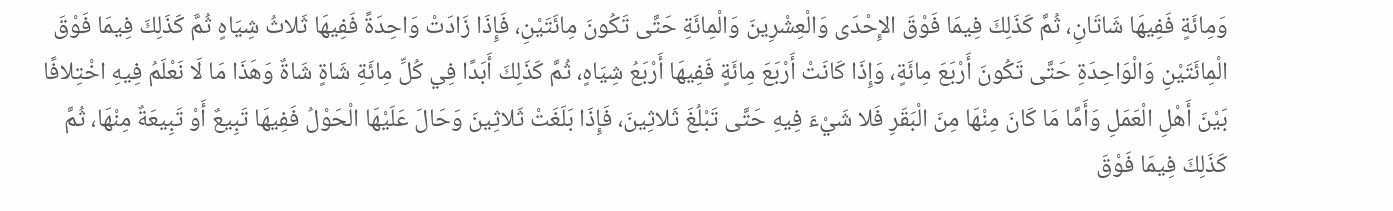وَمِائَةٍ فَفِيهَا شَاتَانِ، ثُمَّ كَذَلِكَ فِيمَا فَوْقَ الإِحْدَى وَالْعِشْرِينَ وَالْمِائَةِ حَتَّى تَكُونَ مِائَتَيْنِ، فَإِذَا زَادَتْ وَاحِدَةً فَفِيهَا ثَلاثُ شِيَاهٍ ثُمَّ كَذَلِكَ فِيمَا فَوْقَ الْمِائَتَيْنِ وَالْوَاحِدَةِ حَتَّى تَكُونَ أَرْبَعَ مِائَةٍ، وَإِذَا كَانَتْ أَرْبَعَ مِائَةٍ فَفِيهَا أَرْبَعُ شِيَاهٍ، ثُمَّ كَذَلِكَ أَبَدًا فِي كُلِّ مِائَةِ شَاةٍ شَاةٌ وَهَذَا مَا لَا نَعْلَمُ فِيهِ اخْتِلافًا بَيْنَ أَهْلِ الْعَمَلِ وَأَمَّا مَا كَانَ مِنْهَا مِنَ الْبَقَرِ فَلا شَيْءَ فِيهِ حَتَّى تَبْلُغَ ثَلاثِينَ، فَإِذَا بَلَغَتْ ثَلاثِينَ وَحَالَ عَلَيْهَا الْحَوْلُ فَفِيهَا تَبِيعٌ أَوْ تَبِيعَةٌ مِنْهَا، ثُمَّ كَذَلِكَ فِيمَا فَوْقَ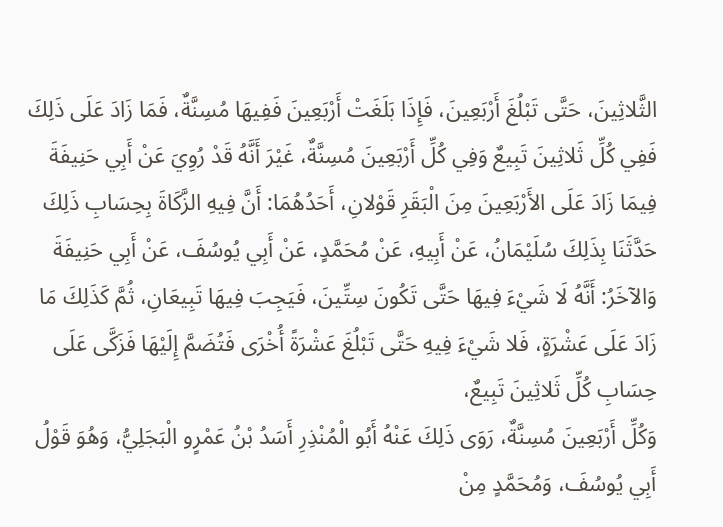الثَّلاثِينَ، حَتَّى تَبْلُغَ أَرْبَعِينَ، فَإِذَا بَلَغَتْ أَرْبَعِينَ فَفِيهَا مُسِنَّةٌ، فَمَا زَادَ عَلَى ذَلِكَ فَفِي كُلِّ ثَلاثِينَ تَبِيعٌ وَفِي كُلِّ أَرْبَعِينَ مُسِنَّةٌ، غَيْرَ أَنَّهُ قَدْ رُوِيَ عَنْ أَبِي حَنِيفَةَ فِيمَا زَادَ عَلَى الأَرْبَعِينَ مِنَ الْبَقَرِ قَوْلانِ، أَحَدُهُمَا: أَنَّ فِيهِ الزَّكَاةَ بِحِسَابِ ذَلِكَ حَدَّثَنَا بِذَلِكَ سُلَيْمَانُ، عَنْ أَبِيهِ، عَنْ مُحَمَّدٍ، عَنْ أَبِي يُوسُفَ، عَنْ أَبِي حَنِيفَةَ
وَالآخَرُ: أَنَّهُ لَا شَيْءَ فِيهَا حَتَّى تَكُونَ سِتِّينَ، فَيَجِبَ فِيهَا تَبِيعَانِ، ثُمَّ كَذَلِكَ مَا زَادَ عَلَى عَشْرَةٍ، فَلا شَيْءَ فِيهِ حَتَّى تَبْلُغَ عَشْرَةً أُخْرَى فَتُضَمَّ إِلَيْهَا فَزَكَّى عَلَى حِسَابِ كُلِّ ثَلاثِينَ تَبِيعٌ،
وَكُلِّ أَرْبَعِينَ مُسِنَّةٌ، رَوَى ذَلِكَ عَنْهُ أَبُو الْمُنْذِرِ أَسَدُ بْنُ عَمْرٍو الْبَجَلِيُّ، وَهُوَ قَوْلُ أَبِي يُوسُفَ، وَمُحَمَّدٍ مِنْ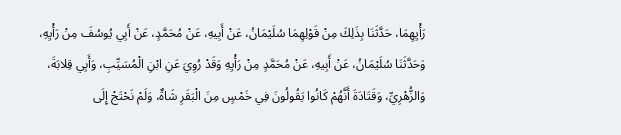رَأْيِهِمَا، حَدَّثَنَا بِذَلِكَ مِنْ قَوْلِهِمَا سُلَيْمَانُ، عَنْ أَبِيهِ، عَنْ مُحَمَّدٍ، عَنْ أَبِي يُوسُفَ مِنْ رَأْيِهِ، وَحَدَّثَنَا سُلَيْمَانُ، عَنْ أَبِيهِ، عَنْ مُحَمَّدٍ مِنْ رَأْيِهِ وَقَدْ رُوِيَ عَنِ ابْنِ الْمُسَيِّبِ، وَأَبِي قِلابَةَ، وَالزُّهْرِيِّ، وَقَتَادَةَ أَنَّهُمْ كَانُوا يَقُولُونَ فِي خَمْسٍ مِنَ الْبَقَرِ شَاةٌ، وَلَمْ نَحْتَجْ إِلَى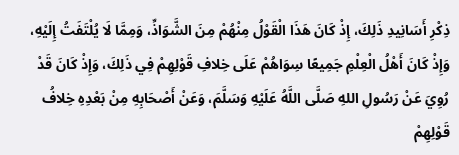ذِكْرِ أَسَانِيدِ ذَلِكَ، إِذْ كَانَ هَذَا الْقَوْلُ مِنْهُمْ مِنَ الشَّوَاذِّ، وَمِمَّا لَا يُلْتَفَتُ إِلَيْهِ، وَإِذْ كَانَ أَهْلُ الْعِلْمِ جَمِيعًا سِوَاهُمْ عَلَى خِلافِ قَوْلِهِمْ فِي ذَلِكَ، وَإِذْ كَانَ قَدْ رُوِيَ عَنْ رَسُولِ اللهِ صَلَّى اللَّهُ عَلَيْهِ وَسَلَّمَ، وَعَنْ أَصْحَابِهِ مِنْ بَعْدِهِ خِلافُ قَوْلِهِمْ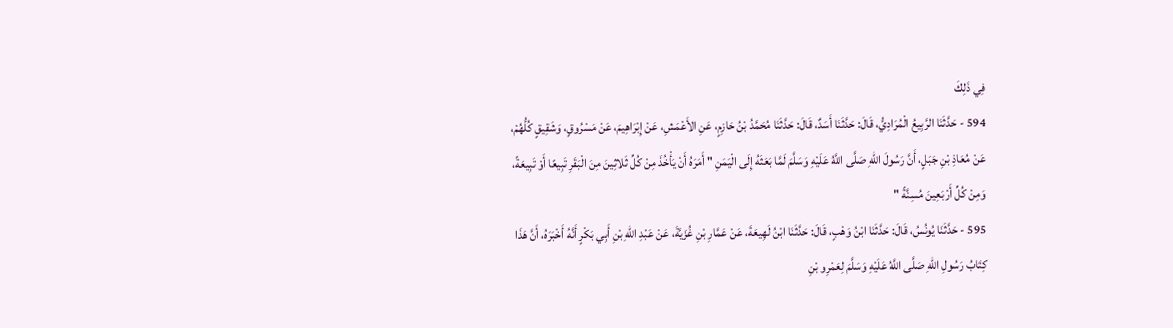فِي ذَلِكَ
594 - حَدَّثَنَا الرَّبِيعُ الْمُرَادِيُّ، قَالَ: حَدَّثَنَا أَسَدٌ، قَالَ: حَدَّثَنَا مُحَمَّدُ بْنُ حَازِمٍ، عَنِ الأَعْمَشِ، عَنْ إِبْرَاهِيمَ، عَنْ مَسْرُوقٍ، وَشَقِيقٍ كُلُّهُمْ، عَنْ مُعَاذِ بْنِ جَبَلٍ، أَنَّ رَسُولَ اللهِ صَلَّى اللَّهُ عَلَيْهِ وَسَلَّمَ لَمَّا بَعَثَهُ إِلَى الْيَمَنِ " أَمَرَهُ أَنْ يَأْخُذَ مِنْ كُلِّ ثَلاثِينَ مِنَ الْبَقَرِ تَبِيعًا أَوْ تَبِيعَةً، وَمِنْ كُلِّ أَرْبَعِينَ مُسِنَّةً "
595 - حَدَّثَنَا يُونُسُ، قَالَ: حَدَّثَنَا ابْنُ وَهْبٍ، قَالَ: حَدَّثَنَا ابْنُ لَهِيعَةَ، عَنْ عَمَّارِ بْنِ غُزَيَّةَ، عَنْ عَبْدِ اللهِ بْنِ أَبِي بَكْرٍ أَنَّهُ أَخْبَرَهُ، أَنَّ هَذَا كِتَابُ رَسُولِ اللهِ صَلَّى اللَّهُ عَلَيْهِ وَسَلَّمَ لِعَمْرِو بْنِ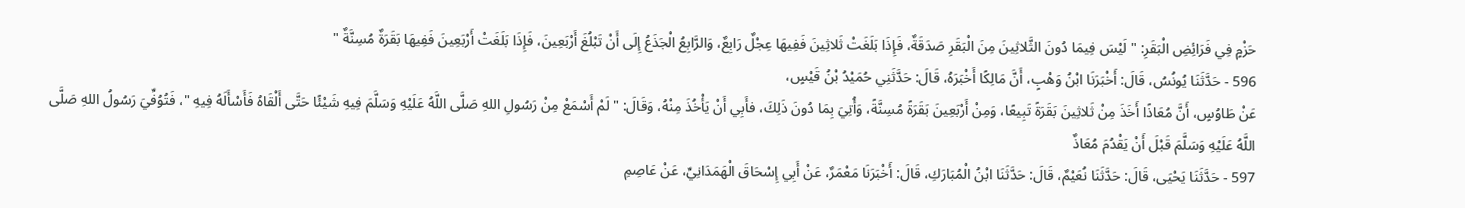حَزْمٍ فِي فَرَائِضِ الْبَقَرِ: " لَيْسَ فِيمَا دُونَ الثَّلاثِينَ مِنَ الْبَقَرِ صَدَقَةٌ، فَإِذَا بَلَغَتْ ثَلاثِينَ فَفِيهَا عِجْلٌ رَابِعٌ، وَالرَّابِعُ الْجَذَعُ إِلَى أَنْ تَبْلُغَ أَرْبَعِينَ، فَإِذَا بَلَغَتْ أَرْبَعِينَ فَفِيهَا بَقَرَةٌ مُسِنَّةٌ "
596 - حَدَّثَنَا يُونُسُ، قَالَ: أَخْبَرَنَا ابْنُ وَهْبٍ، أَنَّ مَالِكًا أَخْبَرَهُ، قَالَ: حَدَّثَنِي حُمَيْدُ بْنُ قَيْسٍ،
عَنْ طَاوُسٍ، أَنَّ مُعَاذًا أَخَذَ مِنْ ثَلاثِينَ بَقَرَةً تَبِيعًا، وَمِنْ أَرْبَعِينَ بَقَرَةً مُسِنَّةً، وَأُتِيَ بِمَا دُونَ ذَلِكَ، فأَبِي أَنْ يَأْخُذَ مِنْهُ، وَقَالَ: " لَمْ أَسْمَعْ مِنْ رَسُولِ اللهِ صَلَّى اللَّهُ عَلَيْهِ وَسَلَّمَ فِيهِ شَيْئًا حَتَّى أَلْقَاهُ فَأَسْأَلَهُ فِيهِ "، فَتُوُفِّيَ رَسُولُ اللهِ صَلَّى اللَّهُ عَلَيْهِ وَسَلَّمَ قَبْلَ أَنْ يَقْدُمَ مُعَاذٌ
597 - حَدَّثَنَا يَحْيَى، قَالَ: حَدَّثَنَا نُعَيْمٌ، قَالَ: حَدَّثَنَا ابْنُ الْمُبَارَكِ، قَالَ: أَخْبَرَنَا مَعْمَرٌ، عَنْ أَبِي إِسْحَاقَ الْهَمَدَانِيِّ، عَنْ عَاصِمِ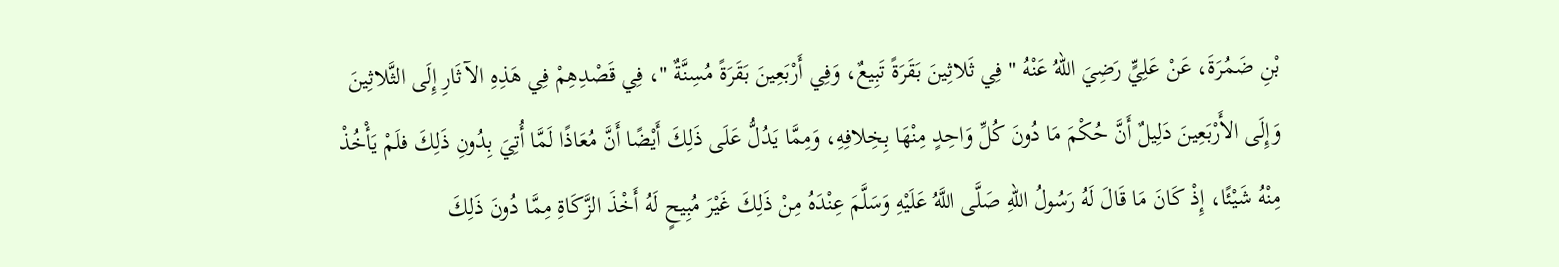بْنِ ضَمُرَةَ، عَنْ عَلِيٍّ رَضِيَ اللهُ عَنْهُ " فِي ثَلاثِينَ بَقَرَةً تَبِيعٌ، وَفِي أَرْبَعِينَ بَقَرَةً مُسِنَّةٌ "، فِي قَصْدِهِمْ فِي هَذِهِ الآثَارِ إِلَى الثَّلاثِينَ وَإِلَى الأَرْبَعِينَ دَلِيلٌ أَنَّ حُكْمَ مَا دُونَ كُلِّ وَاحِدٍ مِنْهَا بِخِلافِهِ، وَمِمَّا يَدُلُّ عَلَى ذَلِكَ أَيْضًا أَنَّ مُعَاذًا لَمَّا أُتِيَ بِدُونِ ذَلِكَ فلَمْ يَأْخُذْ مِنْهُ شَيْئًا، إِذْ كَانَ مَا قَالَ لَهُ رَسُولُ اللهِ صَلَّى اللَّهُ عَلَيْهِ وَسَلَّمَ عِنْدَهُ مِنْ ذَلِكَ غَيْرَ مُبِيحٍ لَهُ أَخْذَ الزَّكَاةِ مِمَّا دُونَ ذَلِكَ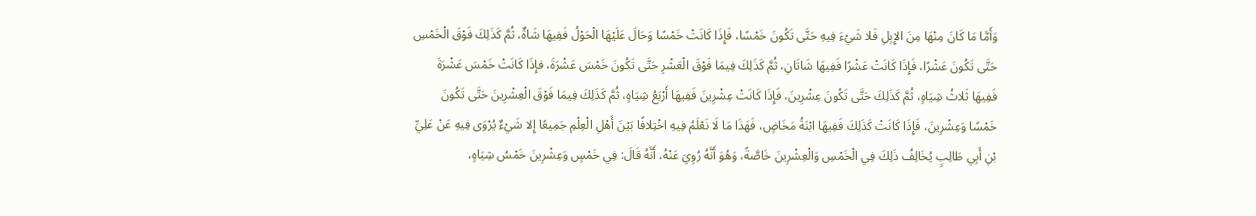وَأَمَّا مَا كَانَ مِنْهَا مِنَ الإِبِلِ فَلا شَيْءَ فِيهِ حَتَّى تَكُونَ خَمْسًا، فَإِذَا كَانَتْ خَمْسًا وَحَالَ عَلَيْهَا الْحَوْلُ فَفِيهَا شَاةٌ، ثُمَّ كَذَلِكَ فَوْقَ الْخَمْسِ حَتَّى تَكُونَ عَشْرًا، فَإِذَا كَانَتْ عَشْرًا فَفِيهَا شَاتَانِ، ثُمَّ كَذَلِكَ فِيمَا فَوْقَ الْعَشْرِ حَتَّى تَكُونَ خَمْسَ عَشْرَةَ، فإِذَا كَانَتْ خَمْسَ عَشْرَةَ فَفِيهَا ثَلاثُ شِيَاهٍ، ثُمَّ كَذَلِكَ حَتَّى تَكُونَ عِشْرِينَ، فَإِذَا كَانَتْ عِشْرِينَ فَفِيهَا أَرْبَعُ شِيَاهٍ، ثُمَّ كَذَلِكَ فِيمَا فَوْقَ الْعِشْرِينَ حَتَّى تَكُونَ خَمْسًا وَعِشْرِينَ، فَإِذَا كَانَتْ كَذَلِكَ فَفِيهَا ابْنَةُ مَخَاضٍ، فَهَذَا مَا لَا نَعْلَمُ فِيهِ اخْتِلافًا بَيْنَ أَهْلِ الْعِلْمِ جَمِيعًا إِلا شَيْءٌ يُرْوَى فِيهِ عَنْ عَلِيِّ بْنِ أَبِي طَالِبٍ يُخَالِفُ ذَلِكَ فِي الْخَمْسِ وَالْعِشْرِينَ خَاصَّةً، وَهُوَ أَنَّهُ رُوِيَ عَنْهُ، أَنَّهُ قَالَ: فِي خَمْسٍ وَعِشْرِينَ خَمْسُ شِيَاهٍ،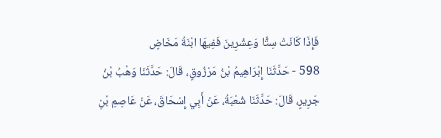فَإِذَا كَانَتْ سِتًّا وَعِشْرِينَ فَفِيهَا ابْنَةُ مَخَاضٍ
598 - حَدَّثَنَا إِبْرَاهِيمُ بْنُ مَرْزُوقٍ، قَالَ: حَدَّثَنَا وَهْبُ بْنُ جَرِيرٍ، قَالَ: حَدَّثَنَا شُعْبَةُ، عَنْ أَبِي إِسْحَاقَ، عَنْ عَاصِمِ بْنِ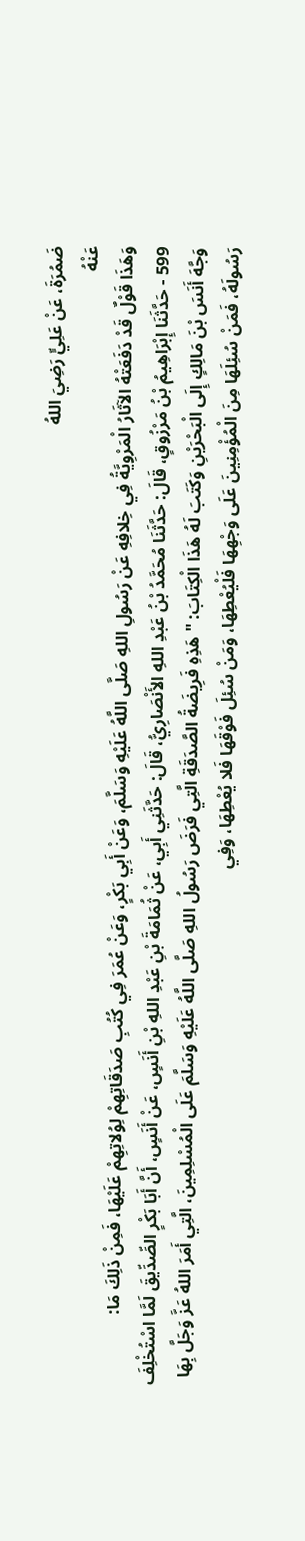ضَمُرَةَ، عَنْ عَلِيٍّ رَضِيَ اللهُ
عَنْهُ
وَهَذَا قَوْلٌ قَدْ دَفَعَتْهُ الآثَارُ الْمَرْوِيَّةُ فِي خِلافِهِ عَنْ رَسُولِ اللهِ صَلَّى اللَّهُ عَلَيْهِ وَسَلَّمَ، وَعَنْ أَبِي بَكْرٍ، وَعَنْ عُمَرَ فِي كُتُبِ صَدَقَاتِهِمْ لِوُلاتِهِمْ عَلَيْهَا، فَمِنْ ذَلِكَ مَا:
599 - حَدَّثَنَا إِبْرَاهِيمُ بْنُ مَرْزُوقٍ، قَالَ: حَدَّثَنَا مُحَمَّدُ بْنُ عَبْدِ اللهِ الأَنْصَارِيُّ، قَالَ: حَدَّثَنِي أَبِي، عَنْ ثُمَامَةَ بْنِ عَبْدِ اللهِ بْنِ أَنَسٍ، عَنْ أَنَسٍ، أَنَّ أَبَا بَكْرٍ الصِّدِّيقَ لَمَّا اسْتُخْلِفَ وَجَّهَ أَنَسَ بْنَ مَالِكٍ إِلَى الْبَحْرَيْنِ وَكَتَبَ لَهُ هَذَا الْكِتَابَ: " هَذِهِ فَرِيضَةُ الصَّدَقَةِ الَّتِي فَرَضَ رَسُولُ اللهِ صَلَّى اللَّهُ عَلَيْهِ وَسَلَّمَ عَلَى الْمُسْلِمِينَ، الَّتِي أَمَرَ اللهُ عَزَّ وَجَلَّ بِهَا رَسُولَهُ، فَمَنْ سُئِلَهَا مِنَ الْمُؤْمِنِينَ عَلَى وَجْهِهَا فَلْيُعْطِهَا، وَمَنْ سُئِلَ فَوْقَهَا فَلا يُعْطِهَا، وَفِي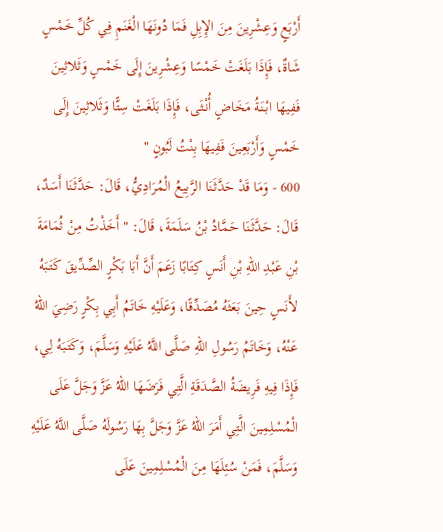أَرْبَعٍ وَعِشْرِينَ مِنَ الإِبِلِ فَمَا دُونَهَا الْغَنَمِ فِي كُلِّ خَمْسٍ شَاةٌ، فَإِذَا بَلَغَتْ خَمْسًا وَعِشْرِينَ إِلَى خَمْسٍ وَثَلاثِينَ فَفِيهَا ابْنَةُ مَخَاضٍ أُنْثَى، فَإِذَا بَلَغَتْ سِتًّا وَثَلاثِينَ إِلَى خَمْسٍ وَأَرْبَعِينَ فَفِيهَا بِنْتُ لَبُونٍ "
600 - وَمَا قَدْ حَدَّثَنَا الرَّبِيعُ الْمُرَادِيُّ، قَالَ: حَدَّثَنَا أَسَدٌ، قَالَ: حَدَّثَنَا حَمَّادُ بْنُ سَلَمَةَ، قَالَ: " أَخَذْتُ مِنْ ثُمَامَةَ بْنِ عَبْدِ اللهِ بْنِ أَنَسٍ كِتَابًا زَعَمَ أَنَّ أَبَا بَكْرٍ الصِّدِّيقَ كَتَبَهُ لأَنَسٍ حِينَ بَعَثَهُ مُصَدِّقًا، وَعَلَيْهِ خَاتَمُ أَبِي بِكْرٍ رَضِيَ اللهُ عَنْهُ، وَخَاتَمُ رَسُولِ اللهِ صَلَّى اللَّهُ عَلَيْهِ وَسَلَّمَ، وَكَتَبَهُ لِي، فَإِذَا فِيهِ فَرِيضَةُ الصَّدَقَةِ الَّتِي فَرَضَهَا اللهُ عَزَّ وَجَلَّ عَلَى الْمُسْلِمِينَ الَّتِي أَمَرَ اللهُ عَزَّ وَجَلَّ بِهَا رَسُولَهُ صَلَّى اللَّهُ عَلَيْهِ وَسَلَّمَ، فَمَنْ سُئِلَهَا مِنَ الْمُسْلِمِينَ عَلَى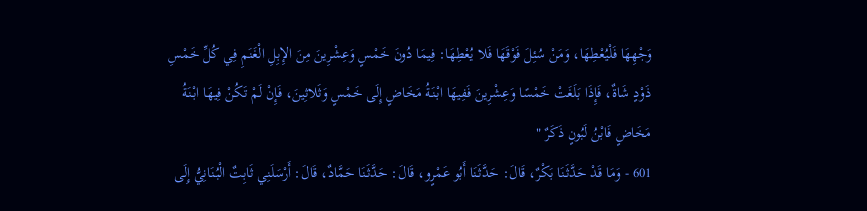وَجْهِهَا فَلْيُعْطِهَا، وَمَنْ سُئِلَ فَوْقَهَا فَلا يُعْطِهَا: فِيمَا دُونَ خَمْسٍ وَعِشْرِينَ مِنَ الإِبِلِ الْغَنَمِ فِي كُلِّ خَمْسِ ذَوْدٍ شَاةٌ، فَإِذَا بَلَغَتْ خَمْسًا وَعِشْرِينَ فَفِيهَا ابْنَةُ مَخَاضٍ إِلَى خَمْسٍ وَثَلاثِينَ، فَإِنْ لَمْ تَكُنْ فِيهَا ابْنَةُ مَخَاضٍ فَابْنُ لَبُونٍ ذَكَرٌ "
601 - وَمَا قَدْ حَدَّثَنَا بَكْرٌ، قَالَ: حَدَّثَنَا أَبُو عَمْرٍو، قَالَ: حَدَّثَنَا حَمَّادٌ، قَالَ: أَرْسَلَنِي ثَابِتٌ الْبُنَانِيُّ إِلَى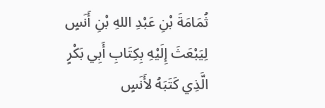ثُمَامَةَ بْنِ عَبْدِ اللهِ بْنِ أَنَسٍ لِيَبْعَثَ إِلَيْهِ بِكِتَابِ أَبِي بَكْرٍ الَّذِي كَتَبَهُ لأَنَسٍ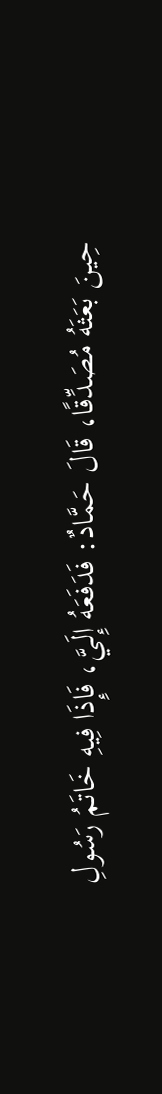حِينَ بَعَثَهُ مُصَدِّقًا، قَالَ حَمَّادٌ: فَدَفَعَهُ إِلَيَّ، فَإِذَا فِيهِ خَاتَمُ رَسُولِ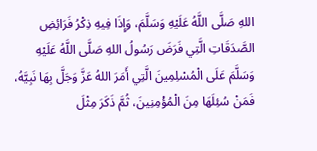اللهِ صَلَّى اللَّهُ عَلَيْهِ وَسَلَّمَ، وَإِذَا فِيهِ ذِكْرُ فَرَائِضِ الصَّدَقَاتِ الَّتِي فَرَضَ رَسُولُ اللهِ صَلَّى اللَّهُ عَلَيْهِ وَسَلَّمَ عَلَى الْمُسْلِمِينَ الَّتِي أَمَرَ اللهُ عَزَّ وَجَلَّ بِهَا نَبِيَّهُ، فَمَنْ سُئِلَهَا مِنَ الْمُؤْمِنِينَ، ثُمَّ ذَكَرَ مِثْلَ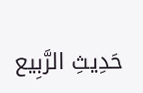حَدِيثِ الرَّبِيع